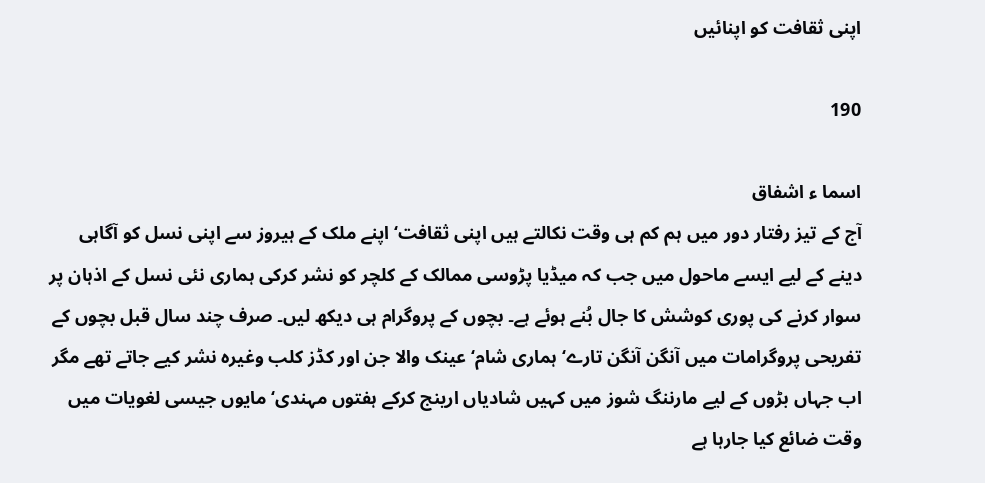اپنی ثقافت کو اپنائیں

190

اسما ء اشفاق
آج کے تیز رفتار دور میں ہم کم ہی وقت نکالتے ہیں اپنی ثقافت‘ اپنے ملک کے ہیروز سے اپنی نسل کو آگاہی دینے کے لیے ایسے ماحول میں جب کہ میڈیا پڑوسی ممالک کے کلچر کو نشر کرکی ہماری نئی نسل کے اذہان پر سوار کرنے کی پوری کوشش کا جال بُنے ہوئے ہے۔ بچوں کے پروگرام ہی دیکھ لیں۔ صرف چند سال قبل بچوں کے تفریحی پروگرامات میں آنگن آنگن تارے‘ ہماری شام‘ عینک والا جن اور کڈز کلب وغیرہ نشر کیے جاتے تھے مگر اب جہاں بڑوں کے لیے مارننگ شوز میں کہیں شادیاں ارینج کرکے ہفتوں مہندی‘ مایوں جیسی لغویات میں وقت ضائع کیا جارہا ہے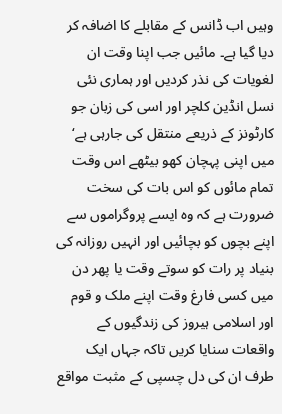وہیں اب ڈانس کے مقابلے کا اضافہ کر دیا گیا ہے۔ مائیں جب اپنا وقت ان لغویات کی نذر کردیں اور ہماری نئی نسل انڈین کلچر اور اسی کی زبان جو کارٹونز کے ذریعے منتقل کی جارہی ہے‘ میں اپنی پہچان کھو بیٹھے اس وقت تمام مائوں کو اس بات کی سخت ضرورت ہے کہ وہ ایسے پروگراموں سے اپنے بچوں کو بچائیں اور انہیں روزانہ کی بنیاد پر رات کو سوتے وقت یا پھر دن میں کسی فارغ وقت اپنے ملک و قوم اور اسلامی ہیروز کی زندگیوں کے واقعات سنایا کریں تاکہ جہاں ایک طرف ان کی دل چسپی کے مثبت مواقع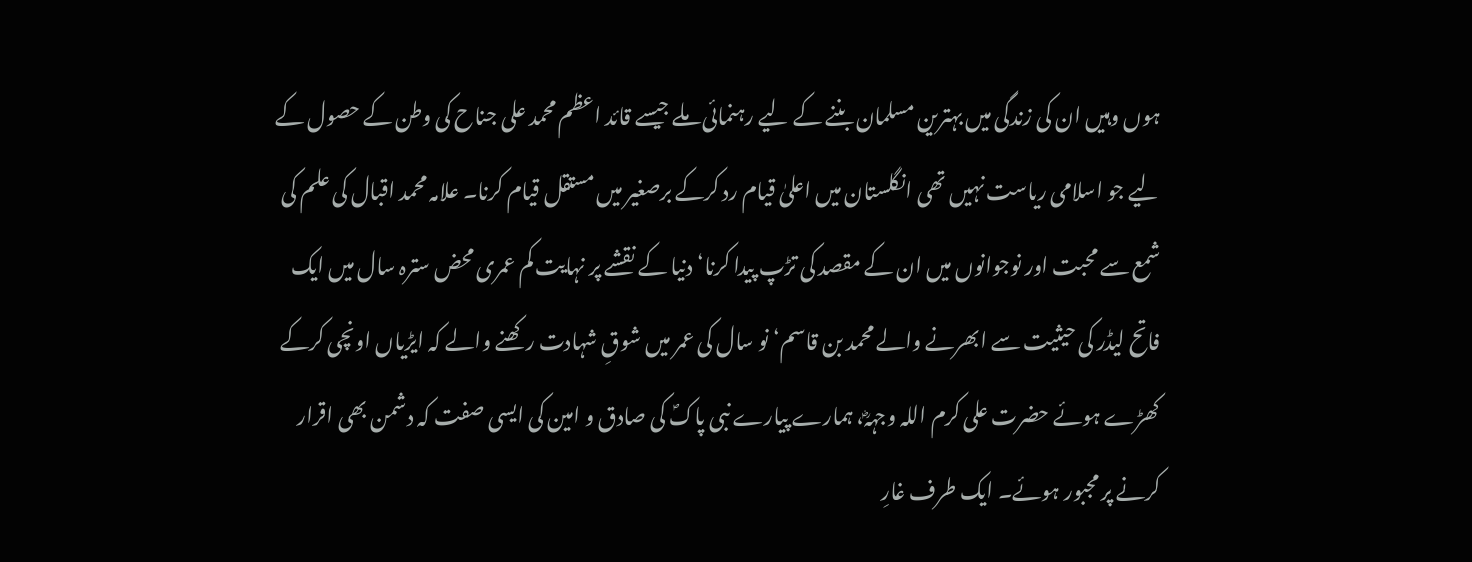ہوں وہیں ان کی زندگی میں بہترین مسلمان بننے کے لیے رہنمائی ملے جیسے قائد اعظم محمد علی جناح کی وطن کے حصول کے لیے جو اسلامی ریاست نہیں تھی انگلستان میں اعلیٰ قیام رد کرکے برصغیر میں مستقل قیام کرنا۔ علامہ محمد اقبال کی علم کی شمع سے محبت اور نوجوانوں میں ان کے مقصد کی تڑپ پیدا کرنا‘ دنیا کے نقشے پر نہایت کم عمری محض سترہ سال میں ایک فاتح لیڈر کی حیثیت سے ابھرنے والے محمد بن قاسم‘ نو سال کی عمر میں شوقِ شہادت رکھنے والے کہ ایڑیاں اونچی کرکے کھڑے ہوئے حضرت علی کرم اللہ وجہہؓ، ہمارے پیارے نبی پاکؐ کی صادق و امین کی ایسی صفت کہ دشمن بھی اقرار کرنے پر مجبور ہوئے۔ ایک طرف غارِ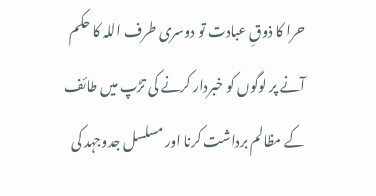حرا کا ذوقِ عبادت تو دوسری طرف اللہ کا حکم آنے پر لوگوں کو خبردار کرنے کی تڑپ میں طائف کے مظالم برداشت کرنا اور مسلسل جدوجہد کی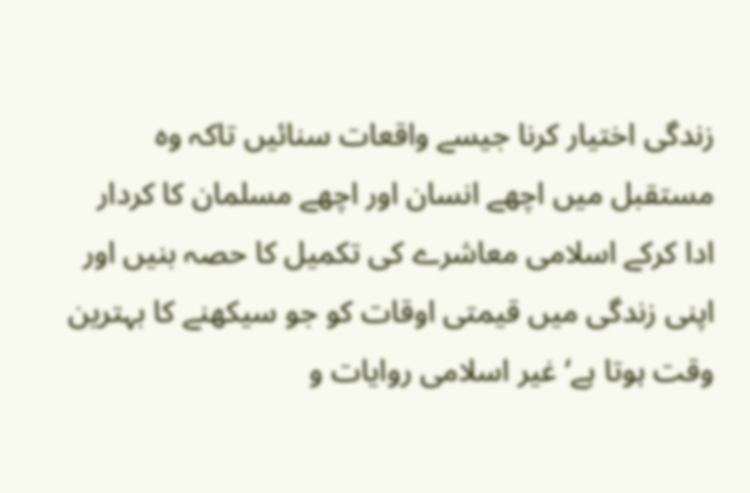زندگی اختیار کرنا جیسے واقعات سنائیں تاکہ وہ مستقبل میں اچھے انسان اور اچھے مسلمان کا کردار ادا کرکے اسلامی معاشرے کی تکمیل کا حصہ بنیں اور اپنی زندگی میں قیمتی اوقات کو جو سیکھنے کا بہترین وقت ہوتا ہے‘ غیر اسلامی روایات و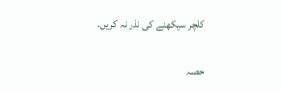کلچر سیکھنے کی نذر نہ کریں۔

حصہ